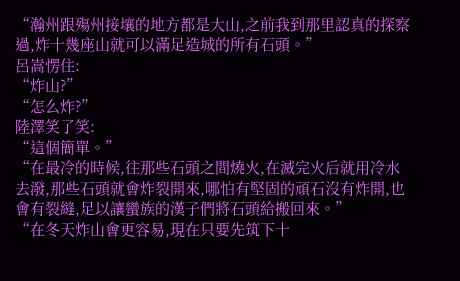“瀚州跟殤州接壤的地方都是大山,之前我到那里認真的探察過,炸十幾座山就可以滿足造城的所有石頭。”
呂嵩愣住:
“炸山?”
“怎么炸?”
陸澤笑了笑:
“這個簡單。”
“在最冷的時候,往那些石頭之間燒火,在滅完火后就用冷水去潑,那些石頭就會炸裂開來,哪怕有堅固的頑石沒有炸開,也會有裂縫,足以讓蠻族的漢子們將石頭給搬回來。”
“在冬天炸山會更容易,現在只要先筑下十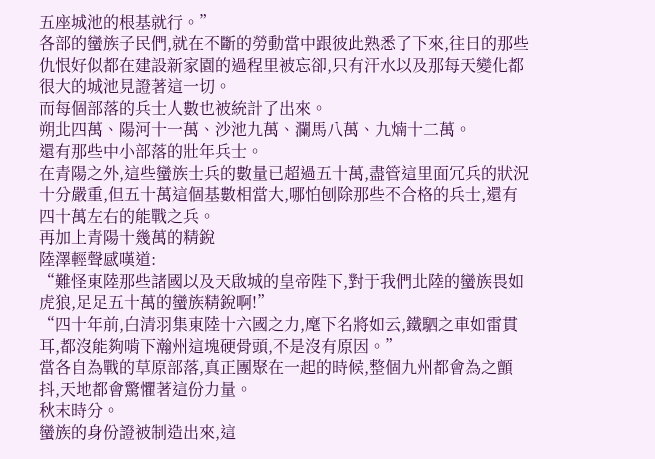五座城池的根基就行。”
各部的蠻族子民們,就在不斷的勞動當中跟彼此熟悉了下來,往日的那些仇恨好似都在建設新家園的過程里被忘卻,只有汗水以及那每天變化都很大的城池見證著這一切。
而每個部落的兵士人數也被統計了出來。
朔北四萬、陽河十一萬、沙池九萬、瀾馬八萬、九煵十二萬。
還有那些中小部落的壯年兵士。
在青陽之外,這些蠻族士兵的數量已超過五十萬,盡管這里面冗兵的狀況十分嚴重,但五十萬這個基數相當大,哪怕刨除那些不合格的兵士,還有四十萬左右的能戰之兵。
再加上青陽十幾萬的精銳
陸澤輕聲感嘆道:
“難怪東陸那些諸國以及天啟城的皇帝陛下,對于我們北陸的蠻族畏如虎狼,足足五十萬的蠻族精銳啊!”
“四十年前,白清羽集東陸十六國之力,麾下名將如云,鐵駟之車如雷貫耳,都沒能夠啃下瀚州這塊硬骨頭,不是沒有原因。”
當各自為戰的草原部落,真正團聚在一起的時候,整個九州都會為之顫抖,天地都會驚懼著這份力量。
秋末時分。
蠻族的身份證被制造出來,這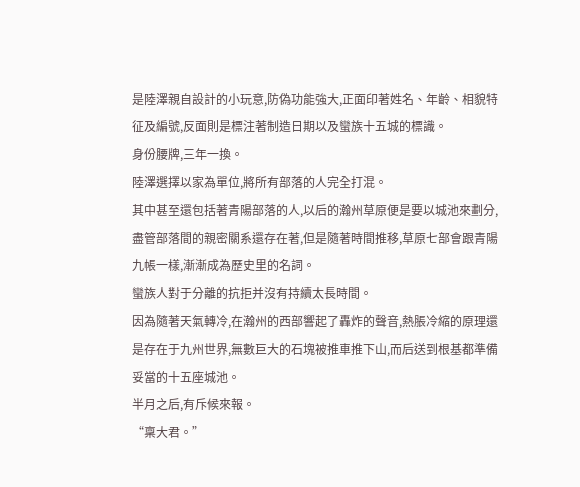是陸澤親自設計的小玩意,防偽功能強大,正面印著姓名、年齡、相貌特征及編號,反面則是標注著制造日期以及蠻族十五城的標識。
身份腰牌,三年一換。
陸澤選擇以家為單位,將所有部落的人完全打混。
其中甚至還包括著青陽部落的人,以后的瀚州草原便是要以城池來劃分,盡管部落間的親密關系還存在著,但是隨著時間推移,草原七部會跟青陽九帳一樣,漸漸成為歷史里的名詞。
蠻族人對于分離的抗拒并沒有持續太長時間。
因為隨著天氣轉冷,在瀚州的西部響起了轟炸的聲音,熱脹冷縮的原理還是存在于九州世界,無數巨大的石塊被推車推下山,而后送到根基都準備妥當的十五座城池。
半月之后,有斥候來報。
“稟大君。”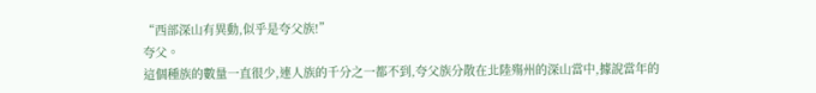“西部深山有異動,似乎是夸父族!”
夸父。
這個種族的數量一直很少,連人族的千分之一都不到,夸父族分散在北陸殤州的深山當中,據說當年的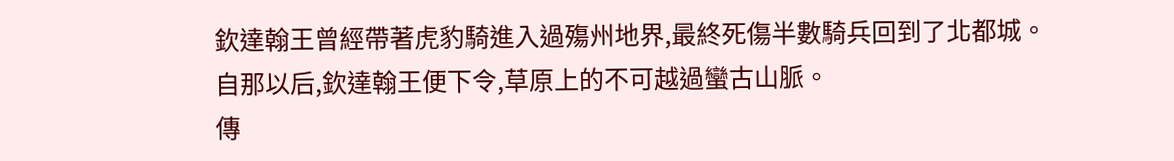欽達翰王曾經帶著虎豹騎進入過殤州地界,最終死傷半數騎兵回到了北都城。
自那以后,欽達翰王便下令,草原上的不可越過蠻古山脈。
傳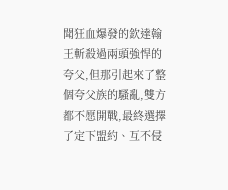聞狂血爆發的欽達翰王斬殺過兩頭強悍的夸父,但那引起來了整個夸父族的騷亂,雙方都不愿開戰,最終選擇了定下盟約、互不侵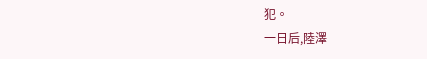犯。
一日后,陸澤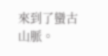來到了蠻古山脈。